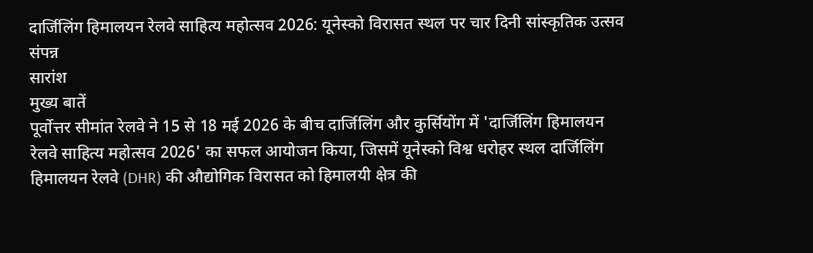दार्जिलिंग हिमालयन रेलवे साहित्य महोत्सव 2026: यूनेस्को विरासत स्थल पर चार दिनी सांस्कृतिक उत्सव संपन्न
सारांश
मुख्य बातें
पूर्वोत्तर सीमांत रेलवे ने 15 से 18 मई 2026 के बीच दार्जिलिंग और कुर्सियोंग में 'दार्जिलिंग हिमालयन रेलवे साहित्य महोत्सव 2026' का सफल आयोजन किया, जिसमें यूनेस्को विश्व धरोहर स्थल दार्जिलिंग हिमालयन रेलवे (DHR) की औद्योगिक विरासत को हिमालयी क्षेत्र की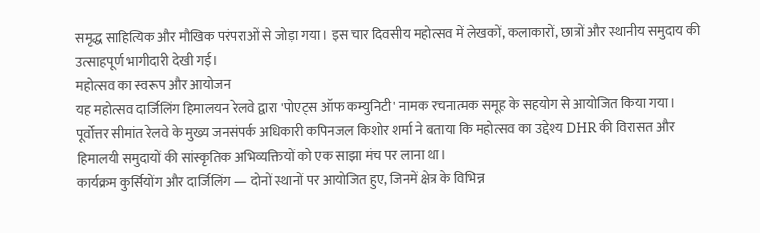समृद्ध साहित्यिक और मौखिक परंपराओं से जोड़ा गया। इस चार दिवसीय महोत्सव में लेखकों, कलाकारों, छात्रों और स्थानीय समुदाय की उत्साहपूर्ण भागीदारी देखी गई।
महोत्सव का स्वरूप और आयोजन
यह महोत्सव दार्जिलिंग हिमालयन रेलवे द्वारा 'पोएट्स ऑफ कम्युनिटी' नामक रचनात्मक समूह के सहयोग से आयोजित किया गया। पूर्वोत्तर सीमांत रेलवे के मुख्य जनसंपर्क अधिकारी कपिनजल किशोर शर्मा ने बताया कि महोत्सव का उद्देश्य DHR की विरासत और हिमालयी समुदायों की सांस्कृतिक अभिव्यक्तियों को एक साझा मंच पर लाना था।
कार्यक्रम कुर्सियोंग और दार्जिलिंग — दोनों स्थानों पर आयोजित हुए, जिनमें क्षेत्र के विभिन्न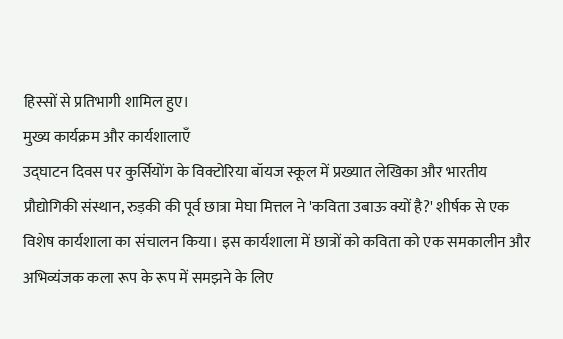हिस्सों से प्रतिभागी शामिल हुए।
मुख्य कार्यक्रम और कार्यशालाएँ
उद्घाटन दिवस पर कुर्सियोंग के विक्टोरिया बॉयज स्कूल में प्रख्यात लेखिका और भारतीय प्रौद्योगिकी संस्थान, रुड़की की पूर्व छात्रा मेघा मित्तल ने 'कविता उबाऊ क्यों है?' शीर्षक से एक विशेष कार्यशाला का संचालन किया। इस कार्यशाला में छात्रों को कविता को एक समकालीन और अभिव्यंजक कला रूप के रूप में समझने के लिए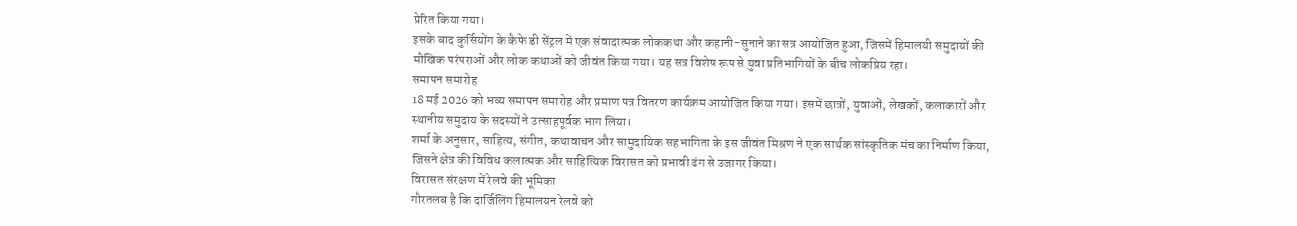प्रेरित किया गया।
इसके बाद कुर्सियोंग के कैफे डी सेंट्रल में एक संवादात्मक लोककथा और कहानी-सुनाने का सत्र आयोजित हुआ, जिसमें हिमालयी समुदायों की मौखिक परंपराओं और लोक कथाओं को जीवंत किया गया। यह सत्र विशेष रूप से युवा प्रतिभागियों के बीच लोकप्रिय रहा।
समापन समारोह
18 मई 2026 को भव्य समापन समारोह और प्रमाण पत्र वितरण कार्यक्रम आयोजित किया गया। इसमें छात्रों, युवाओं, लेखकों, कलाकारों और स्थानीय समुदाय के सदस्यों ने उत्साहपूर्वक भाग लिया।
शर्मा के अनुसार, साहित्य, संगीत, कथावाचन और सामुदायिक सहभागिता के इस जीवंत मिश्रण ने एक सार्थक सांस्कृतिक मंच का निर्माण किया, जिसने क्षेत्र की विविध कलात्मक और साहित्यिक विरासत को प्रभावी ढंग से उजागर किया।
विरासत संरक्षण में रेलवे की भूमिका
गौरतलब है कि दार्जिलिंग हिमालयन रेलवे को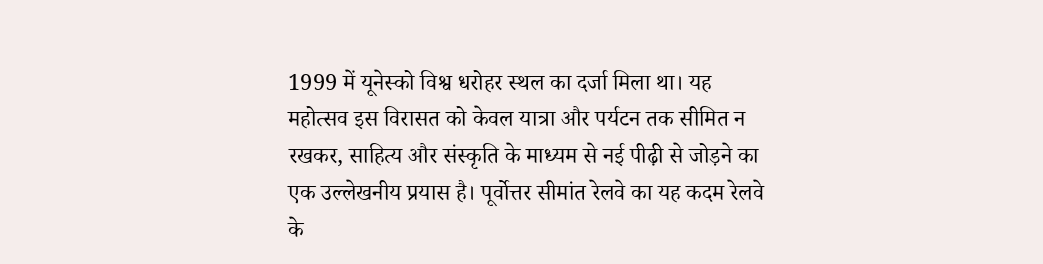1999 में यूनेस्को विश्व धरोहर स्थल का दर्जा मिला था। यह महोत्सव इस विरासत को केवल यात्रा और पर्यटन तक सीमित न रखकर, साहित्य और संस्कृति के माध्यम से नई पीढ़ी से जोड़ने का एक उल्लेखनीय प्रयास है। पूर्वोत्तर सीमांत रेलवे का यह कदम रेलवे के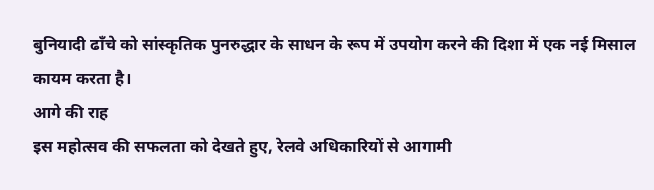बुनियादी ढाँचे को सांस्कृतिक पुनरुद्धार के साधन के रूप में उपयोग करने की दिशा में एक नई मिसाल कायम करता है।
आगे की राह
इस महोत्सव की सफलता को देखते हुए, रेलवे अधिकारियों से आगामी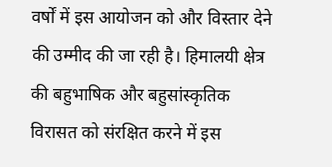वर्षों में इस आयोजन को और विस्तार देने की उम्मीद की जा रही है। हिमालयी क्षेत्र की बहुभाषिक और बहुसांस्कृतिक विरासत को संरक्षित करने में इस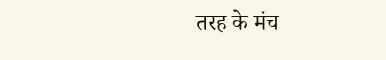तरह के मंच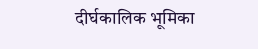दीर्घकालिक भूमिका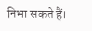निभा सकते हैं।